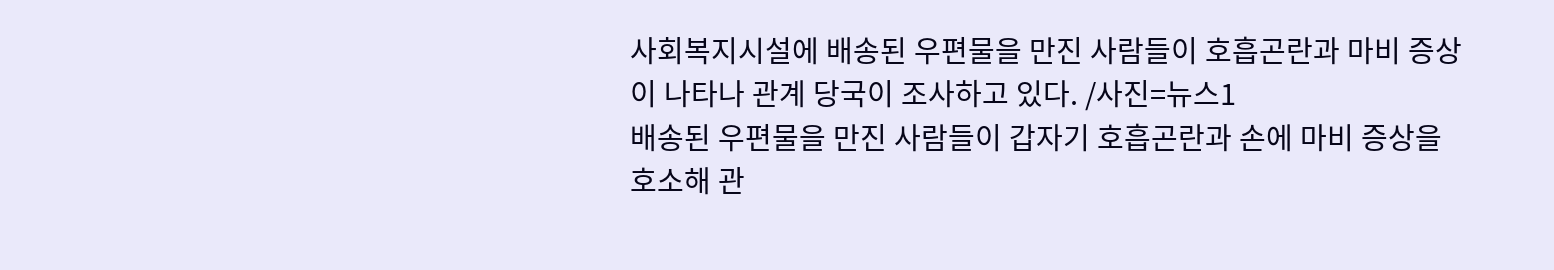사회복지시설에 배송된 우편물을 만진 사람들이 호흡곤란과 마비 증상이 나타나 관계 당국이 조사하고 있다. /사진=뉴스1
배송된 우편물을 만진 사람들이 갑자기 호흡곤란과 손에 마비 증상을 호소해 관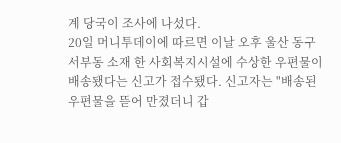계 당국이 조사에 나섰다.
20일 머니투데이에 따르면 이날 오후 울산 동구 서부동 소재 한 사회복지시설에 수상한 우편물이 배송됐다는 신고가 접수됐다. 신고자는 "배송된 우편물을 뜯어 만졌더니 갑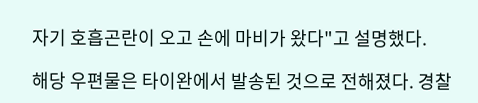자기 호흡곤란이 오고 손에 마비가 왔다"고 설명했다.

해당 우편물은 타이완에서 발송된 것으로 전해졌다. 경찰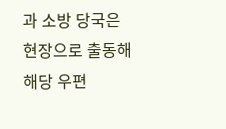과 소방 당국은 현장으로 출동해 해당 우편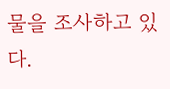물을 조사하고 있다.